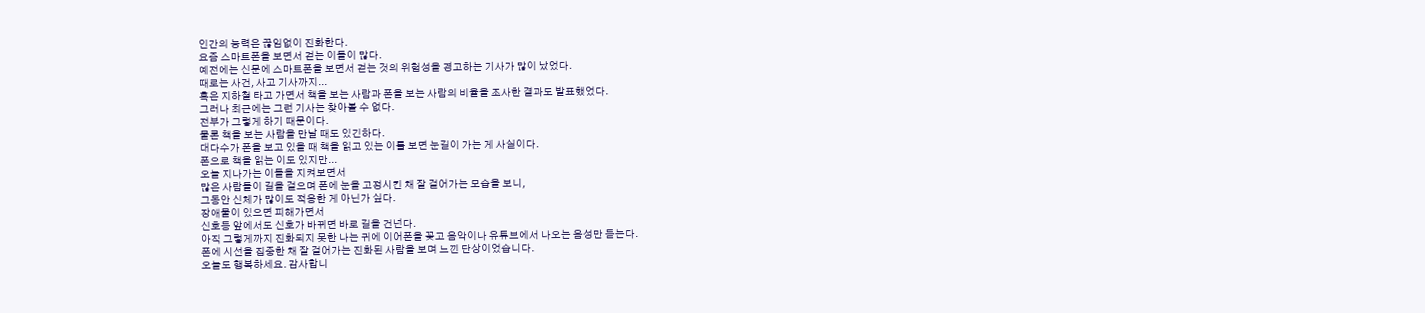인간의 능력은 끊임없이 진화한다.
요즘 스마트폰을 보면서 걷는 이들이 많다.
예전에는 신문에 스마트폰을 보면서 걷는 것의 위험성을 경고하는 기사가 많이 났었다.
때로는 사건, 사고 기사까지...
혹은 지하철 타고 가면서 책을 보는 사람과 폰을 보는 사람의 비율을 조사한 결과도 발표했었다.
그러나 최근에는 그런 기사는 찾아볼 수 없다.
전부가 그렇게 하기 때문이다.
물론 책을 보는 사람을 만날 때도 있긴하다.
대다수가 폰을 보고 있을 때 책을 읽고 있는 이를 보면 눈길이 가는 게 사실이다.
폰으로 책을 읽는 이도 있지만...
오늘 지나가는 이들을 지켜보면서
많은 사람들이 길을 걸으며 폰에 눈을 고정시킨 채 잘 걸어가는 모습을 보니,
그동안 신체가 많이도 적응한 게 아닌가 싶다.
장애물이 있으면 피해가면서
신호등 앞에서도 신호가 바뀌면 바로 길을 건넌다.
아직 그렇게까지 진화되지 못한 나는 귀에 이어폰을 꽂고 음악이나 유튜브에서 나오는 음성만 듣는다.
폰에 시선을 집중한 채 잘 걸어가는 진화된 사람을 보며 느낀 단상이었습니다.
오늘도 행복하세요. 감사합니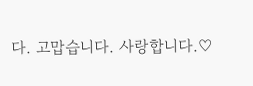다. 고맙습니다. 사랑합니다.♡